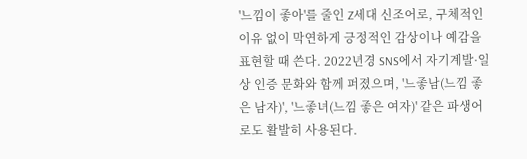'느낌이 좋아'를 줄인 Z세대 신조어로, 구체적인 이유 없이 막연하게 긍정적인 감상이나 예감을 표현할 때 쓴다. 2022년경 SNS에서 자기계발·일상 인증 문화와 함께 퍼졌으며, '느좋남(느낌 좋은 남자)', '느좋녀(느낌 좋은 여자)' 같은 파생어로도 활발히 사용된다.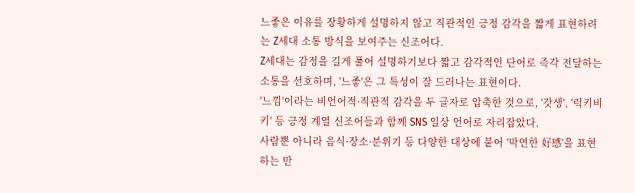느좋은 이유를 장황하게 설명하지 않고 직관적인 긍정 감각을 짧게 표현하려는 Z세대 소통 방식을 보여주는 신조어다.
Z세대는 감정을 길게 풀어 설명하기보다 짧고 감각적인 단어로 즉각 전달하는 소통을 선호하며, '느좋'은 그 특성이 잘 드러나는 표현이다.
'느낌'이라는 비언어적·직관적 감각을 두 글자로 압축한 것으로, '갓생', '럭키비키' 등 긍정 계열 신조어들과 함께 SNS 일상 언어로 자리잡았다.
사람뿐 아니라 음식·장소·분위기 등 다양한 대상에 붙어 '막연한 好感'을 표현하는 만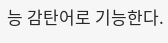능 감탄어로 기능한다.